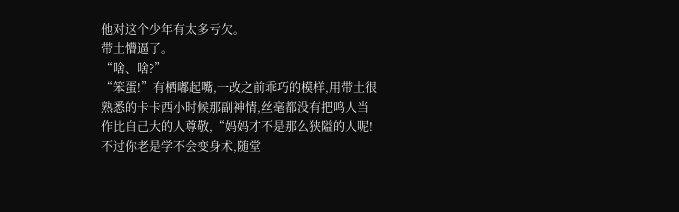他对这个少年有太多亏欠。
带土懵逼了。
“啥、啥?”
“笨蛋!”有栖嘟起嘴,一改之前乖巧的模样,用带土很熟悉的卡卡西小时候那副神情,丝毫都没有把鸣人当作比自己大的人尊敬,“妈妈才不是那么狭隘的人呢!不过你老是学不会变身术,随堂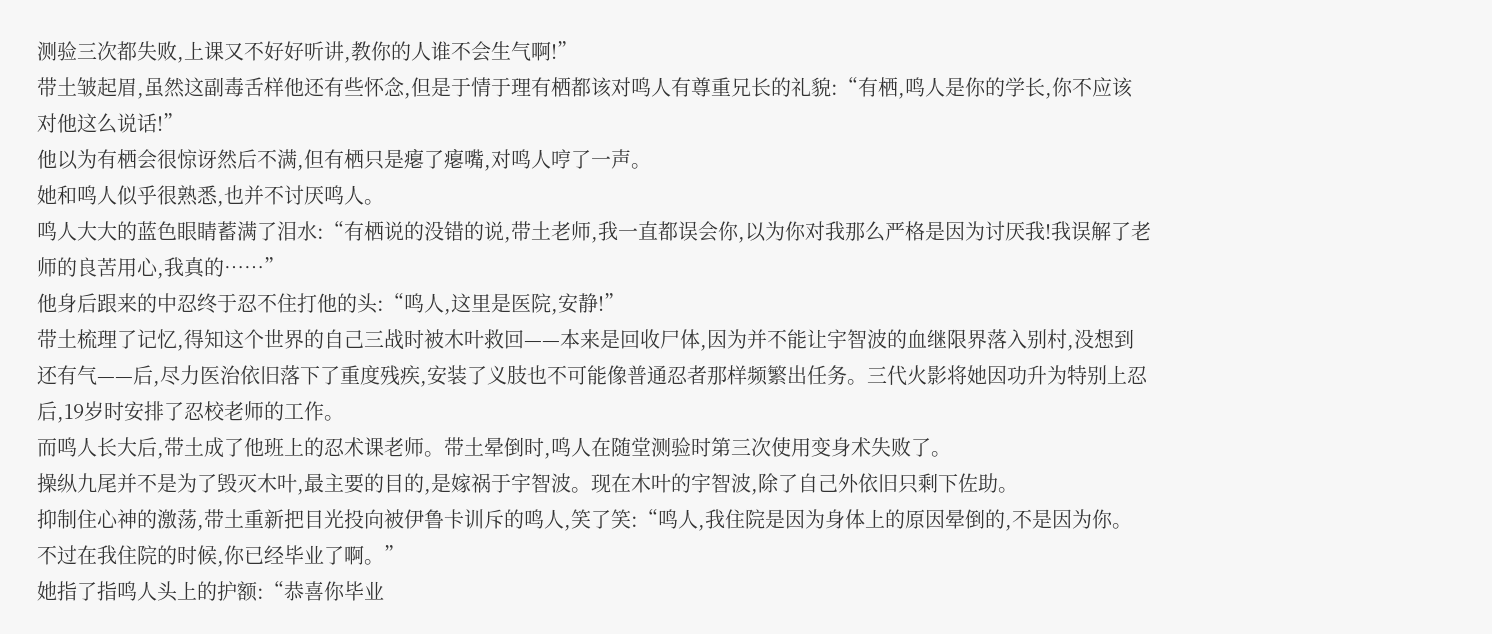测验三次都失败,上课又不好好听讲,教你的人谁不会生气啊!”
带土皱起眉,虽然这副毒舌样他还有些怀念,但是于情于理有栖都该对鸣人有尊重兄长的礼貌:“有栖,鸣人是你的学长,你不应该对他这么说话!”
他以为有栖会很惊讶然后不满,但有栖只是瘪了瘪嘴,对鸣人哼了一声。
她和鸣人似乎很熟悉,也并不讨厌鸣人。
鸣人大大的蓝色眼睛蓄满了泪水:“有栖说的没错的说,带土老师,我一直都误会你,以为你对我那么严格是因为讨厌我!我误解了老师的良苦用心,我真的……”
他身后跟来的中忍终于忍不住打他的头:“鸣人,这里是医院,安静!”
带土梳理了记忆,得知这个世界的自己三战时被木叶救回——本来是回收尸体,因为并不能让宇智波的血继限界落入别村,没想到还有气——后,尽力医治依旧落下了重度残疾,安装了义肢也不可能像普通忍者那样频繁出任务。三代火影将她因功升为特别上忍后,19岁时安排了忍校老师的工作。
而鸣人长大后,带土成了他班上的忍术课老师。带土晕倒时,鸣人在随堂测验时第三次使用变身术失败了。
操纵九尾并不是为了毁灭木叶,最主要的目的,是嫁祸于宇智波。现在木叶的宇智波,除了自己外依旧只剩下佐助。
抑制住心神的激荡,带土重新把目光投向被伊鲁卡训斥的鸣人,笑了笑:“鸣人,我住院是因为身体上的原因晕倒的,不是因为你。不过在我住院的时候,你已经毕业了啊。”
她指了指鸣人头上的护额:“恭喜你毕业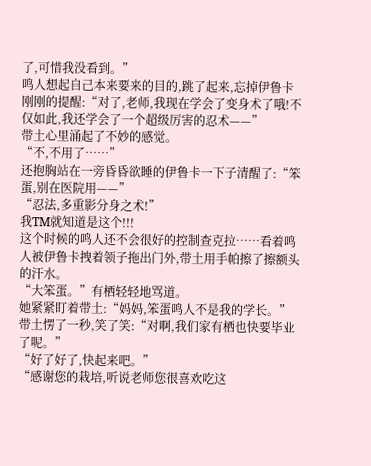了,可惜我没看到。”
鸣人想起自己本来要来的目的,跳了起来,忘掉伊鲁卡刚刚的提醒:“对了,老师,我现在学会了变身术了哦!不仅如此,我还学会了一个超级厉害的忍术——”
带土心里涌起了不妙的感觉。
“不,不用了……”
还抱胸站在一旁昏昏欲睡的伊鲁卡一下子清醒了:“笨蛋,别在医院用——”
“忍法,多重影分身之术!”
我TM就知道是这个!!!
这个时候的鸣人还不会很好的控制查克拉……看着鸣人被伊鲁卡拽着领子拖出门外,带土用手帕擦了擦额头的汗水。
“大笨蛋。”有栖轻轻地骂道。
她紧紧盯着带土:“妈妈,笨蛋鸣人不是我的学长。”
带土愣了一秒,笑了笑:“对啊,我们家有栖也快要毕业了呢。”
“好了好了,快起来吧。”
“感谢您的栽培,听说老师您很喜欢吃这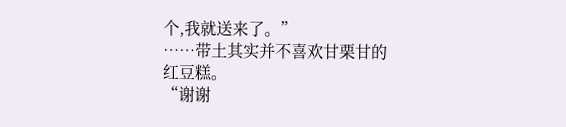个,我就送来了。”
……带土其实并不喜欢甘栗甘的红豆糕。
“谢谢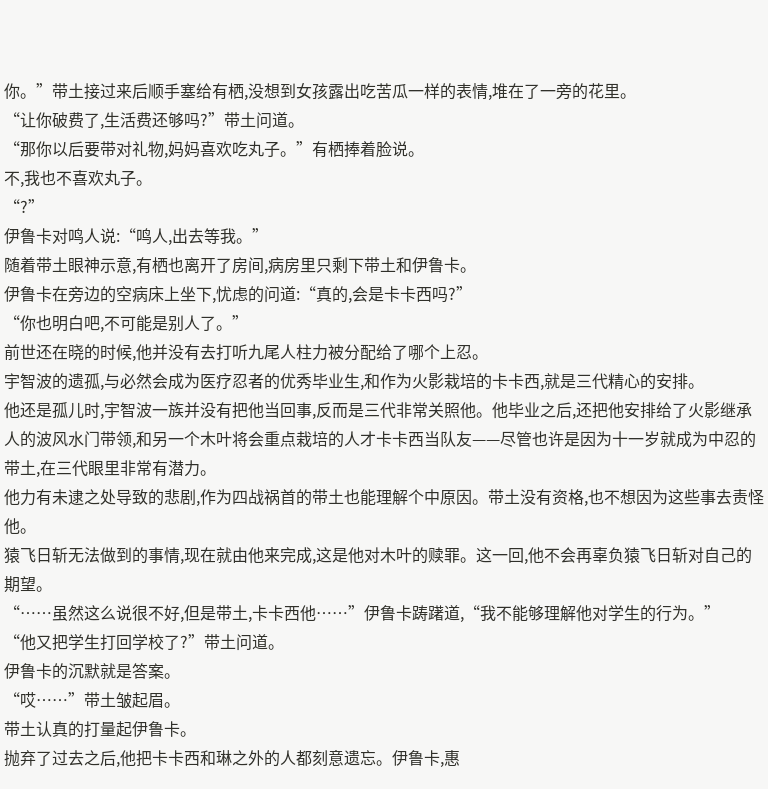你。”带土接过来后顺手塞给有栖,没想到女孩露出吃苦瓜一样的表情,堆在了一旁的花里。
“让你破费了,生活费还够吗?”带土问道。
“那你以后要带对礼物,妈妈喜欢吃丸子。”有栖捧着脸说。
不,我也不喜欢丸子。
“?”
伊鲁卡对鸣人说:“鸣人,出去等我。”
随着带土眼神示意,有栖也离开了房间,病房里只剩下带土和伊鲁卡。
伊鲁卡在旁边的空病床上坐下,忧虑的问道:“真的,会是卡卡西吗?”
“你也明白吧,不可能是别人了。”
前世还在晓的时候,他并没有去打听九尾人柱力被分配给了哪个上忍。
宇智波的遗孤,与必然会成为医疗忍者的优秀毕业生,和作为火影栽培的卡卡西,就是三代精心的安排。
他还是孤儿时,宇智波一族并没有把他当回事,反而是三代非常关照他。他毕业之后,还把他安排给了火影继承人的波风水门带领,和另一个木叶将会重点栽培的人才卡卡西当队友——尽管也许是因为十一岁就成为中忍的带土,在三代眼里非常有潜力。
他力有未逮之处导致的悲剧,作为四战祸首的带土也能理解个中原因。带土没有资格,也不想因为这些事去责怪他。
猿飞日斩无法做到的事情,现在就由他来完成,这是他对木叶的赎罪。这一回,他不会再辜负猿飞日斩对自己的期望。
“……虽然这么说很不好,但是带土,卡卡西他……”伊鲁卡踌躇道,“我不能够理解他对学生的行为。”
“他又把学生打回学校了?”带土问道。
伊鲁卡的沉默就是答案。
“哎……”带土皱起眉。
带土认真的打量起伊鲁卡。
抛弃了过去之后,他把卡卡西和琳之外的人都刻意遗忘。伊鲁卡,惠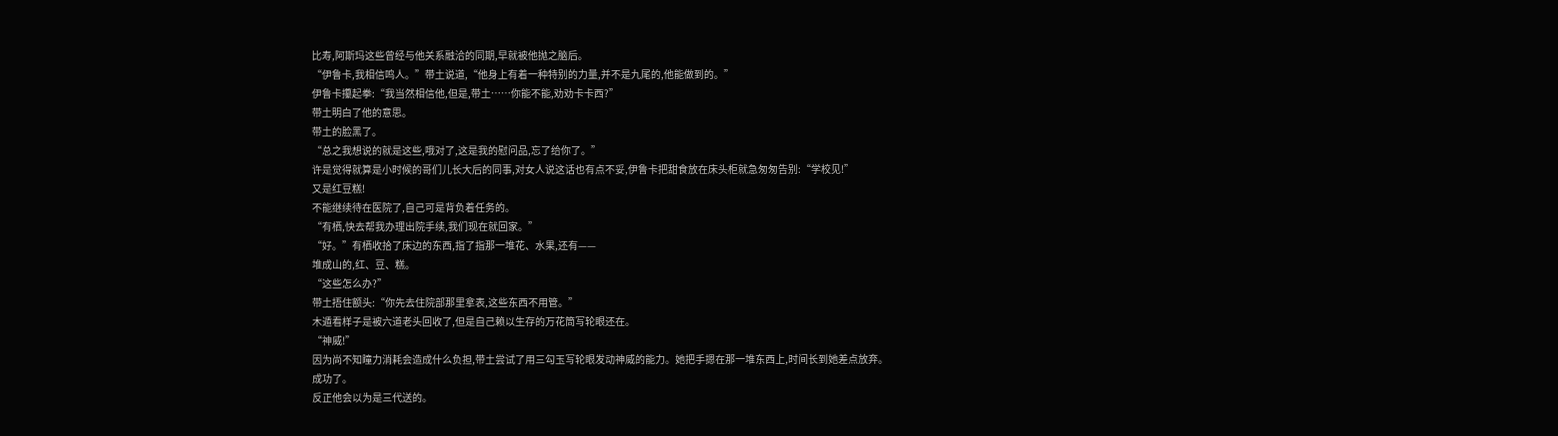比寿,阿斯玛这些曾经与他关系融洽的同期,早就被他抛之脑后。
“伊鲁卡,我相信鸣人。”带土说道,“他身上有着一种特别的力量,并不是九尾的,他能做到的。”
伊鲁卡攥起拳:“我当然相信他,但是,带土……你能不能,劝劝卡卡西?”
带土明白了他的意思。
带土的脸黑了。
“总之我想说的就是这些,哦对了,这是我的慰问品,忘了给你了。”
许是觉得就算是小时候的哥们儿长大后的同事,对女人说这话也有点不妥,伊鲁卡把甜食放在床头柜就急匆匆告别:“学校见!”
又是红豆糕!
不能继续待在医院了,自己可是背负着任务的。
“有栖,快去帮我办理出院手续,我们现在就回家。”
“好。”有栖收拾了床边的东西,指了指那一堆花、水果,还有——
堆成山的,红、豆、糕。
“这些怎么办?”
带土捂住额头:“你先去住院部那里拿表,这些东西不用管。”
木遁看样子是被六道老头回收了,但是自己赖以生存的万花筒写轮眼还在。
“神威!”
因为尚不知瞳力消耗会造成什么负担,带土尝试了用三勾玉写轮眼发动神威的能力。她把手摁在那一堆东西上,时间长到她差点放弃。
成功了。
反正他会以为是三代送的。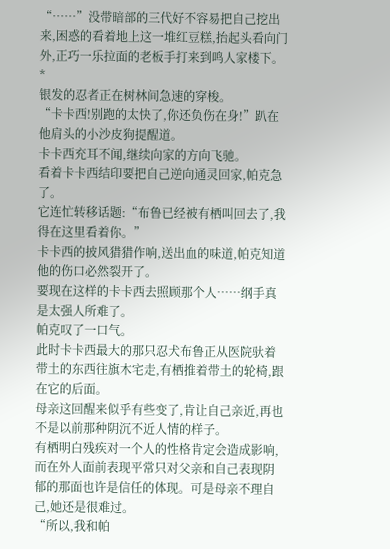“……”没带暗部的三代好不容易把自己挖出来,困惑的看着地上这一堆红豆糕,抬起头看向门外,正巧一乐拉面的老板手打来到鸣人家楼下。
*
银发的忍者正在树林间急速的穿梭。
“卡卡西!别跑的太快了,你还负伤在身!”趴在他肩头的小沙皮狗提醒道。
卡卡西充耳不闻,继续向家的方向飞驰。
看着卡卡西结印要把自己逆向通灵回家,帕克急了。
它连忙转移话题:“布鲁已经被有栖叫回去了,我得在这里看着你。”
卡卡西的披风猎猎作响,送出血的味道,帕克知道他的伤口必然裂开了。
要现在这样的卡卡西去照顾那个人……纲手真是太强人所难了。
帕克叹了一口气。
此时卡卡西最大的那只忍犬布鲁正从医院驮着带土的东西往旗木宅走,有栖推着带土的轮椅,跟在它的后面。
母亲这回醒来似乎有些变了,肯让自己亲近,再也不是以前那种阴沉不近人情的样子。
有栖明白残疾对一个人的性格肯定会造成影响,而在外人面前表现平常只对父亲和自己表现阴郁的那面也许是信任的体现。可是母亲不理自己,她还是很难过。
“所以,我和帕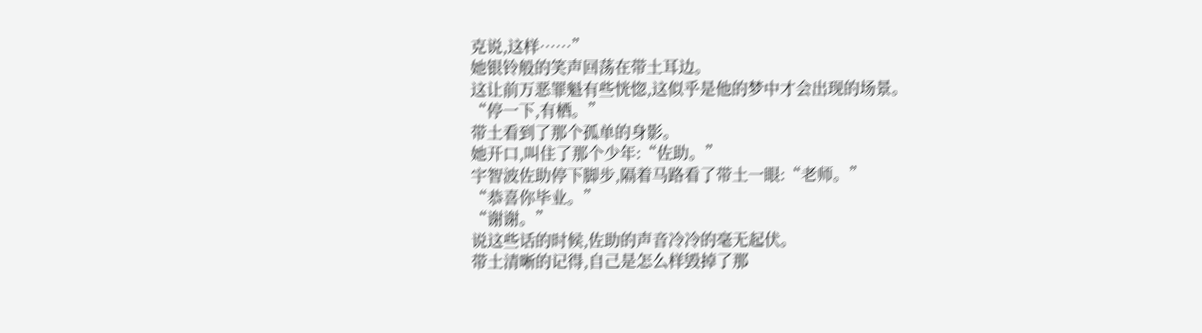克说,这样……”
她银铃般的笑声回荡在带土耳边。
这让前万恶罪魁有些恍惚,这似乎是他的梦中才会出现的场景。
“停一下,有栖。”
带土看到了那个孤单的身影。
她开口,叫住了那个少年:“佐助。”
宇智波佐助停下脚步,隔着马路看了带土一眼:“老师。”
“恭喜你毕业。”
“谢谢。”
说这些话的时候,佐助的声音冷冷的毫无起伏。
带土清晰的记得,自己是怎么样毁掉了那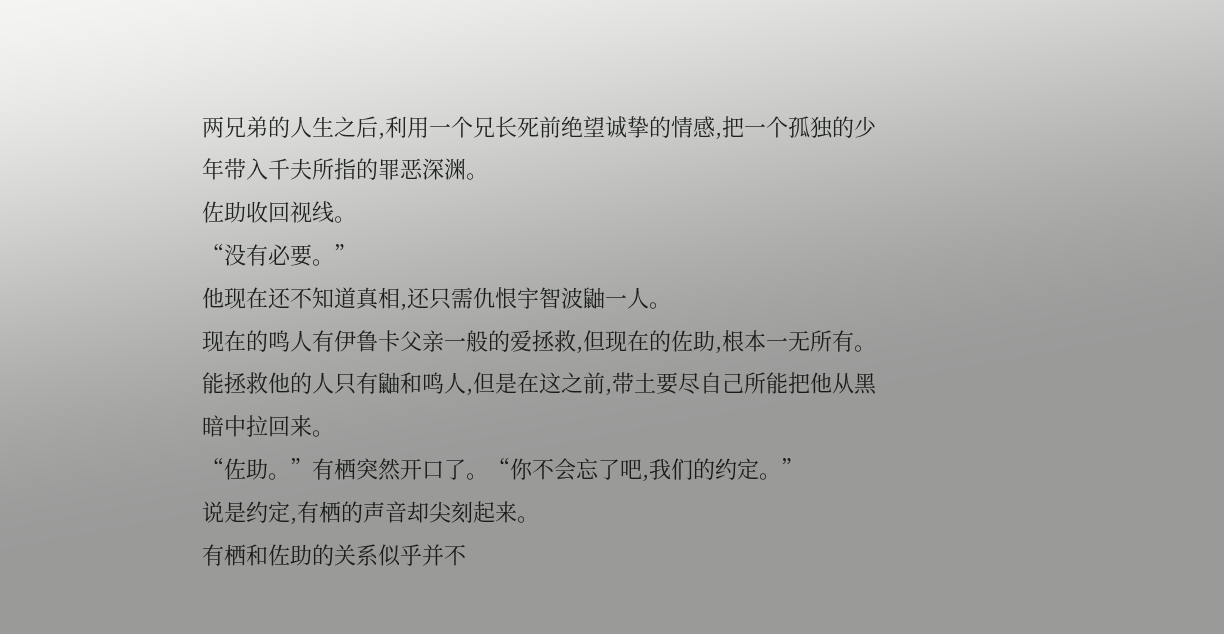两兄弟的人生之后,利用一个兄长死前绝望诚挚的情感,把一个孤独的少年带入千夫所指的罪恶深渊。
佐助收回视线。
“没有必要。”
他现在还不知道真相,还只需仇恨宇智波鼬一人。
现在的鸣人有伊鲁卡父亲一般的爱拯救,但现在的佐助,根本一无所有。
能拯救他的人只有鼬和鸣人,但是在这之前,带土要尽自己所能把他从黑暗中拉回来。
“佐助。”有栖突然开口了。“你不会忘了吧,我们的约定。”
说是约定,有栖的声音却尖刻起来。
有栖和佐助的关系似乎并不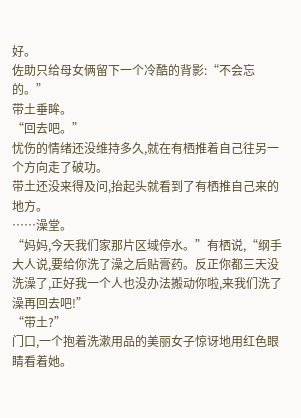好。
佐助只给母女俩留下一个冷酷的背影:“不会忘的。”
带土垂眸。
“回去吧。”
忧伤的情绪还没维持多久,就在有栖推着自己往另一个方向走了破功。
带土还没来得及问,抬起头就看到了有栖推自己来的地方。
……澡堂。
“妈妈,今天我们家那片区域停水。”有栖说,“纲手大人说,要给你洗了澡之后贴膏药。反正你都三天没洗澡了,正好我一个人也没办法搬动你啦,来我们洗了澡再回去吧!”
“带土?”
门口,一个抱着洗漱用品的美丽女子惊讶地用红色眼睛看着她。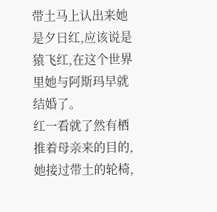带土马上认出来她是夕日红,应该说是猿飞红,在这个世界里她与阿斯玛早就结婚了。
红一看就了然有栖推着母亲来的目的,她接过带土的轮椅,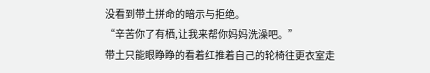没看到带土拼命的暗示与拒绝。
“辛苦你了有栖,让我来帮你妈妈洗澡吧。”
带土只能眼睁睁的看着红推着自己的轮椅往更衣室走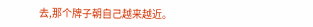去,那个牌子朝自己越来越近。